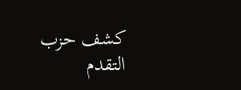كشف حزب التقدم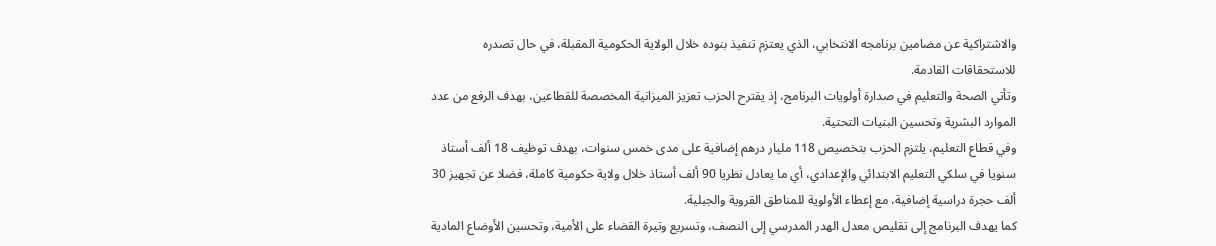والاشتراكية عن مضامين برنامجه الانتخابي، الذي يعتزم تنفيذ بنوده خلال الولاية الحكومية المقبلة، في حال تصدره للاستحقاقات القادمة.
وتأتي الصحة والتعليم في صدارة أولويات البرنامج، إذ يقترح الحزب تعزيز الميزانية المخصصة للقطاعين، بهدف الرفع من عدد الموارد البشرية وتحسين البنيات التحتية.
وفي قطاع التعليم، يلتزم الحزب بتخصيص 118 مليار درهم إضافية على مدى خمس سنوات، بهدف توظيف 18 ألف أستاذ سنويا في سلكي التعليم الابتدائي والإعدادي، أي ما يعادل نظريا 90 ألف أستاذ خلال ولاية حكومية كاملة، فضلا عن تجهيز 30 ألف حجرة دراسية إضافية، مع إعطاء الأولوية للمناطق القروية والجبلية.
كما يهدف البرنامج إلى تقليص معدل الهدر المدرسي إلى النصف، وتسريع وتيرة القضاء على الأمية، وتحسين الأوضاع المادية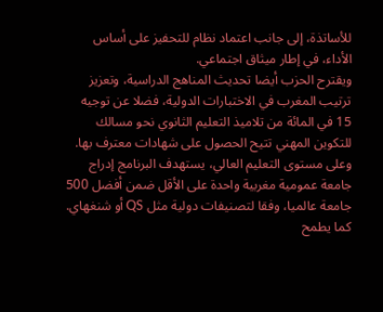للأساتذة، إلى جانب اعتماد نظام للتحفيز على أساس الأداء، في إطار ميثاق اجتماعي.
ويقترح الحزب أيضا تحديث المناهج الدراسية، وتعزيز ترتيب المغرب في الاختبارات الدولية، فضلا عن توجيه 15 في المائة من تلاميذ التعليم الثانوي نحو مسالك للتكوين المهني تتيح الحصول على شهادات معترف بها.
وعلى مستوى التعليم العالي، يستهدف البرنامج إدراج جامعة عمومية مغربية واحدة على الأقل ضمن أفضل 500 جامعة عالميا، وفقا لتصنيفات دولية مثل QS أو شنغهاي. كما يطمح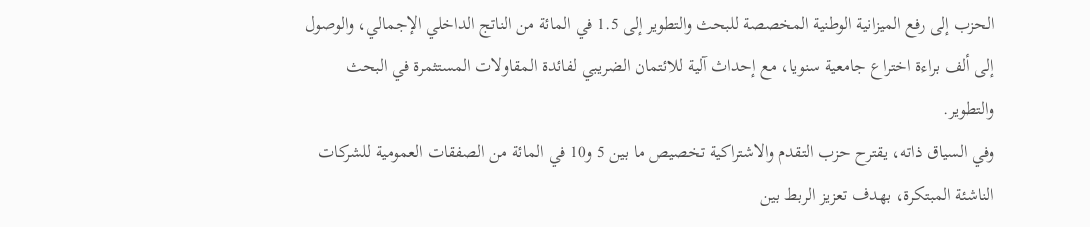الحزب إلى رفع الميزانية الوطنية المخصصة للبحث والتطوير إلى 1.5 في المائة من الناتج الداخلي الإجمالي، والوصول إلى ألف براءة اختراع جامعية سنويا، مع إحداث آلية للائتمان الضريبي لفائدة المقاولات المستثمرة في البحث والتطوير.
وفي السياق ذاته، يقترح حزب التقدم والاشتراكية تخصيص ما بين 5 و10 في المائة من الصفقات العمومية للشركات الناشئة المبتكرة، بهدف تعزيز الربط بين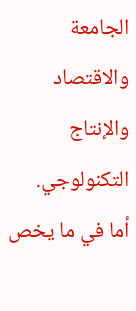الجامعة والاقتصاد والإنتاج التكنولوجي.
أما في ما يخص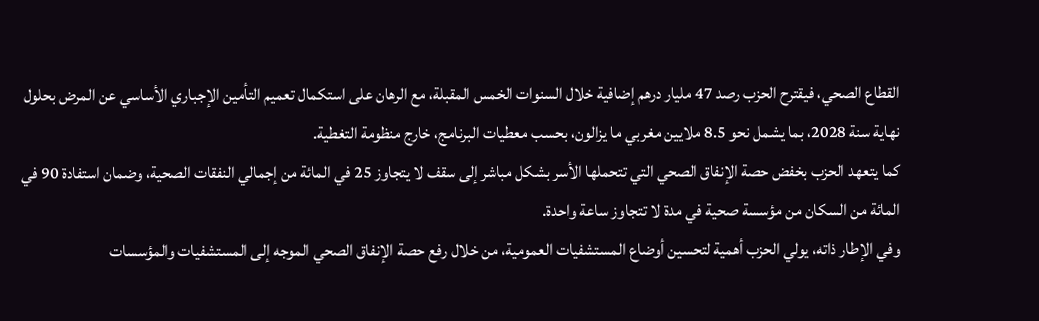القطاع الصحي، فيقترح الحزب رصد 47 مليار درهم إضافية خلال السنوات الخمس المقبلة، مع الرهان على استكمال تعميم التأمين الإجباري الأساسي عن المرض بحلول نهاية سنة 2028، بما يشمل نحو 8.5 ملايين مغربي ما يزالون، بحسب معطيات البرنامج، خارج منظومة التغطية.
كما يتعهد الحزب بخفض حصة الإنفاق الصحي التي تتحملها الأسر بشكل مباشر إلى سقف لا يتجاوز 25 في المائة من إجمالي النفقات الصحية، وضمان استفادة 90 في المائة من السكان من مؤسسة صحية في مدة لا تتجاوز ساعة واحدة.
وفي الإطار ذاته، يولي الحزب أهمية لتحسين أوضاع المستشفيات العمومية، من خلال رفع حصة الإنفاق الصحي الموجه إلى المستشفيات والمؤسسات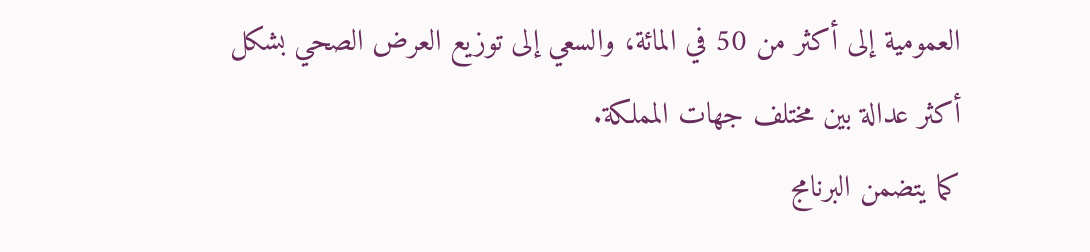العمومية إلى أكثر من 50 في المائة، والسعي إلى توزيع العرض الصحي بشكل أكثر عدالة بين مختلف جهات المملكة.
كما يتضمن البرنامج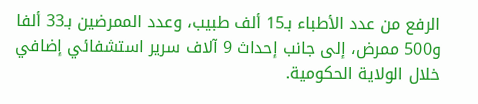الرفع من عدد الأطباء بـ15 ألف طبيب، وعدد الممرضين بـ33 ألفا و500 ممرض، إلى جانب إحداث 9 آلاف سرير استشفائي إضافي خلال الولاية الحكومية.